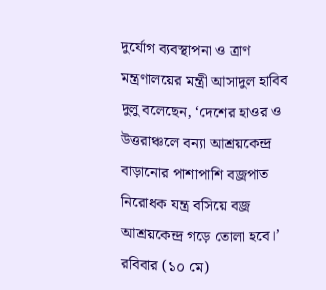দুর্যোগ ব্যবস্থাপনা ও ত্রাণ মন্ত্রণালয়ের মন্ত্রী আসাদুল হাবিব দুলু বলেছেন, ‘দেশের হাওর ও উত্তরাঞ্চলে বন্যা আশ্রয়কেন্দ্র বাড়ানোর পাশাপাশি বজ্রপাত নিরোধক যন্ত্র বসিয়ে বজ্র আশ্রয়কেন্দ্র গড়ে তোলা হবে।’
রবিবার (১০ মে)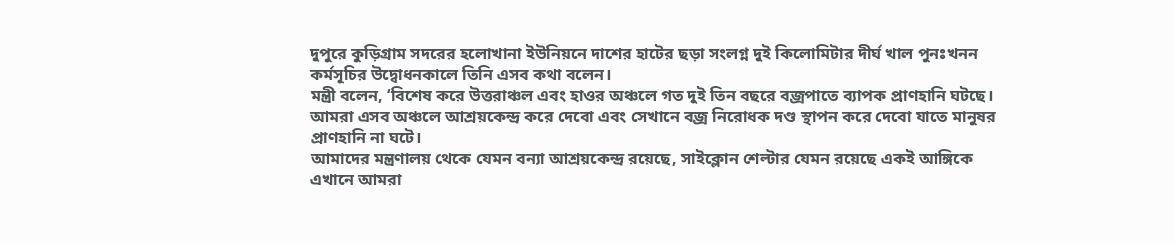দুপুরে কুড়িগ্রাম সদরের হলোখানা ইউনিয়নে দাশের হাটের ছড়া সংলগ্ন দুই কিলোমিটার দীর্ঘ খাল পুনঃখনন কর্মসূচির উদ্বোধনকালে তিনি এসব কথা বলেন।
মন্ত্রী বলেন, ‘বিশেষ করে উত্তরাঞ্চল এবং হাওর অঞ্চলে গত দুই তিন বছরে বজ্রপাতে ব্যাপক প্রাণহানি ঘটছে। আমরা এসব অঞ্চলে আশ্রয়কেন্দ্র করে দেবো এবং সেখানে বজ্র নিরোধক দণ্ড স্থাপন করে দেবো যাতে মানুষর প্রাণহানি না ঘটে।
আমাদের মন্ত্রণালয় থেকে যেমন বন্যা আশ্রয়কেন্দ্র রয়েছে, সাইক্লোন শেল্টার যেমন রয়েছে একই আঙ্গিকে এখানে আমরা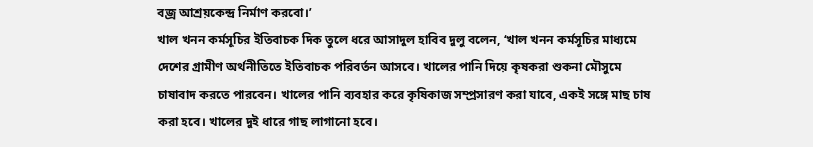বজ্র আশ্রয়কেন্দ্র নির্মাণ করবো।’
খাল খনন কর্মসূচির ইতিবাচক দিক তুলে ধরে আসাদুল হাবিব দুলু বলেন, ‘খাল খনন কর্মসূচির মাধ্যমে দেশের গ্রামীণ অর্থনীতিতে ইতিবাচক পরিবর্তন আসবে। খালের পানি দিয়ে কৃষকরা শুকনা মৌসুমে চাষাবাদ করতে পারবেন। খালের পানি ব্যবহার করে কৃষিকাজ সম্প্রসারণ করা যাবে, একই সঙ্গে মাছ চাষ করা হবে। খালের দুই ধারে গাছ লাগানো হবে।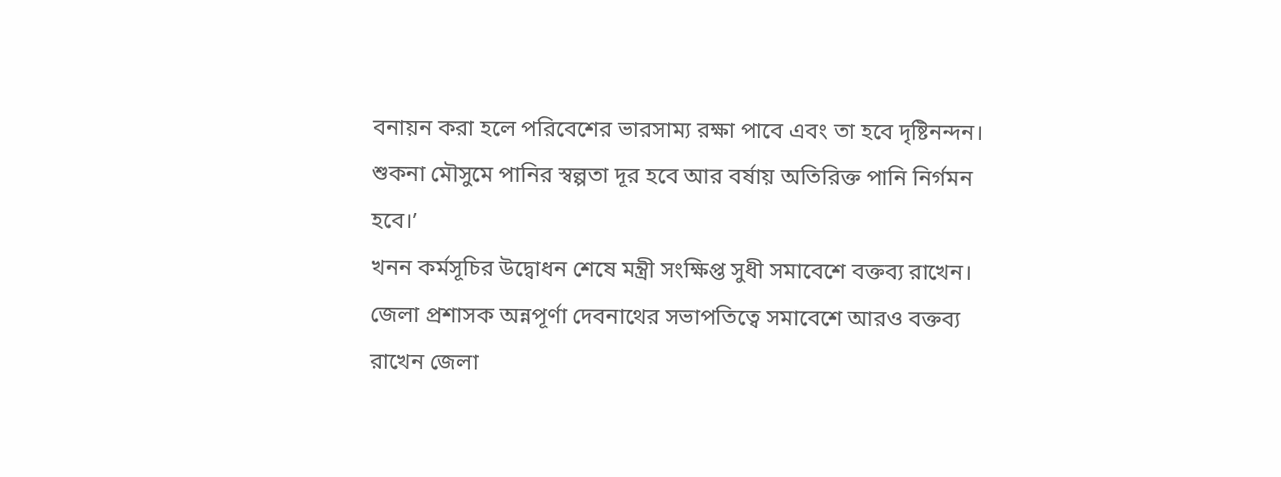বনায়ন করা হলে পরিবেশের ভারসাম্য রক্ষা পাবে এবং তা হবে দৃষ্টিনন্দন। শুকনা মৌসুমে পানির স্বল্পতা দূর হবে আর বর্ষায় অতিরিক্ত পানি নির্গমন হবে।’
খনন কর্মসূচির উদ্বোধন শেষে মন্ত্রী সংক্ষিপ্ত সুধী সমাবেশে বক্তব্য রাখেন। জেলা প্রশাসক অন্নপূর্ণা দেবনাথের সভাপতিত্বে সমাবেশে আরও বক্তব্য রাখেন জেলা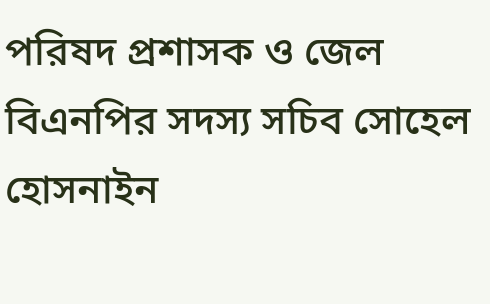পরিষদ প্রশাসক ও জেল বিএনপির সদস্য সচিব সোহেল হোসনাইন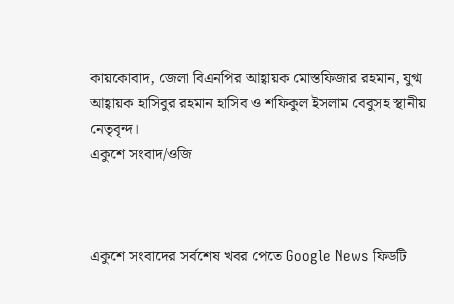কায়কোবাদ, জেলা বিএনপির আহ্বায়ক মোস্তফিজার রহমান, যুগ্ম আহ্বায়ক হাসিবুর রহমান হাসিব ও শফিকুল ইসলাম বেবুসহ স্থানীয় নেতৃবৃন্দ।
একুশে সংবাদ/ওজি



একুশে সংবাদের সর্বশেষ খবর পেতে Google News ফিডটি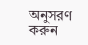অনুসরণ করুন